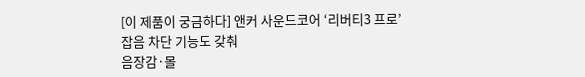[이 제품이 궁금하다] 앤커 사운드코어 ‘리버티3 프로’
잡음 차단 기능도 갖춰
음장감·몰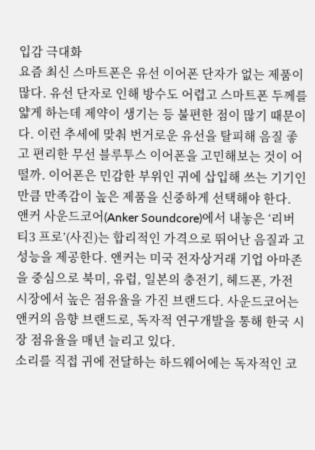입감 극대화
요즘 최신 스마트폰은 유선 이어폰 단자가 없는 제품이 많다. 유선 단자로 인해 방수도 어렵고 스마트폰 두께를 얇게 하는데 제약이 생기는 등 불편한 점이 많기 때문이다. 이런 추세에 맞춰 번거로운 유선을 탈피해 음질 좋고 편리한 무선 블루투스 이어폰을 고민해보는 것이 어떨까. 이어폰은 민감한 부위인 귀에 삽입해 쓰는 기기인 만큼 만족감이 높은 제품을 신중하게 선택해야 한다.
앤커 사운드코어(Anker Soundcore)에서 내놓은 ‘리버티3 프로’(사진)는 합리적인 가격으로 뛰어난 음질과 고성능을 제공한다. 앤커는 미국 전자상거래 기업 아마존을 중심으로 북미, 유럽, 일본의 충전기, 헤드폰, 가전 시장에서 높은 점유율을 가진 브랜드다. 사운드코어는 앤커의 음향 브랜드로, 독자적 연구개발을 통해 한국 시장 점유율을 매년 늘리고 있다.
소리를 직접 귀에 전달하는 하드웨어에는 독자적인 코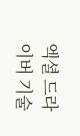엑셜 드라이버 기술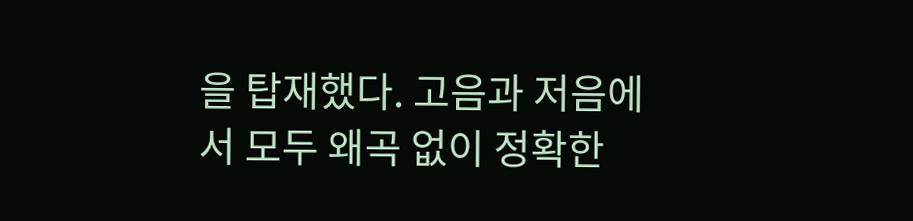을 탑재했다. 고음과 저음에서 모두 왜곡 없이 정확한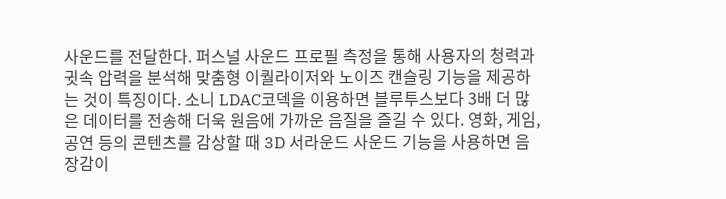사운드를 전달한다. 퍼스널 사운드 프로필 측정을 통해 사용자의 청력과 귓속 압력을 분석해 맞춤형 이퀄라이저와 노이즈 캔슬링 기능을 제공하는 것이 특징이다. 소니 LDAC코덱을 이용하면 블루투스보다 3배 더 많은 데이터를 전송해 더욱 원음에 가까운 음질을 즐길 수 있다. 영화, 게임, 공연 등의 콘텐츠를 감상할 때 3D 서라운드 사운드 기능을 사용하면 음장감이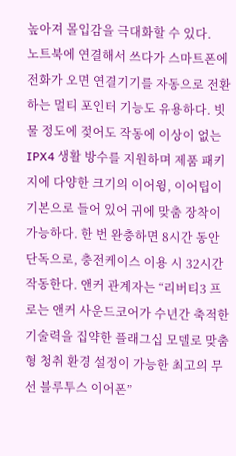높아져 몰입감을 극대화할 수 있다.
노트북에 연결해서 쓰다가 스마트폰에 전화가 오면 연결기기를 자동으로 전환하는 멀티 포인터 기능도 유용하다. 빗물 정도에 젖어도 작동에 이상이 없는 IPX4 생활 방수를 지원하며 제품 패키지에 다양한 크기의 이어윙, 이어팁이 기본으로 들어 있어 귀에 맞춤 장착이 가능하다. 한 번 완충하면 8시간 동안 단독으로, 충전케이스 이용 시 32시간 작동한다. 앤커 관계자는 “리버티3 프로는 앤커 사운드코어가 수년간 축적한 기술력을 집약한 플래그십 모델로 맞춤형 청취 환경 설정이 가능한 최고의 무선 블루투스 이어폰”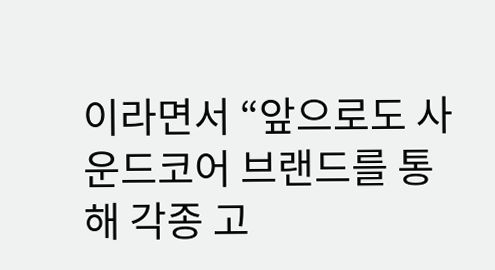이라면서 “앞으로도 사운드코어 브랜드를 통해 각종 고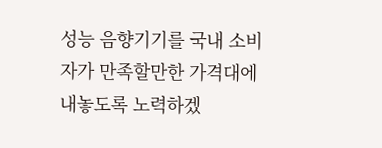성능 음향기기를 국내 소비자가 만족할만한 가격대에 내놓도록 노력하겠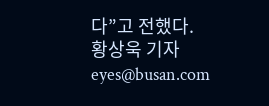다”고 전했다.
황상욱 기자 eyes@busan.com